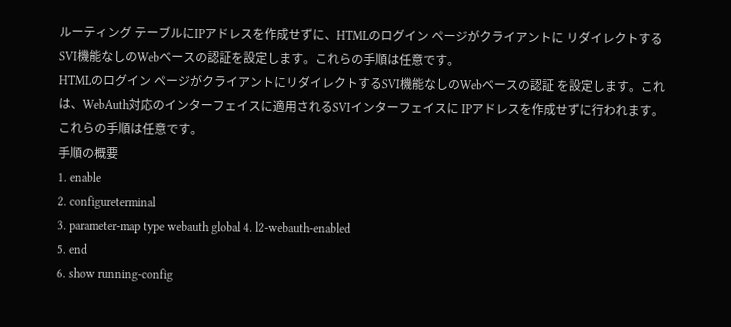ルーティング テーブルにIPアドレスを作成せずに、HTMLのログイン ページがクライアントに リダイレクトするSVI機能なしのWebベースの認証を設定します。これらの手順は任意です。
HTMLのログイン ページがクライアントにリダイレクトするSVI機能なしのWebベースの認証 を設定します。これは、WebAuth対応のインターフェイスに適用されるSVIインターフェイスに IPアドレスを作成せずに行われます。これらの手順は任意です。
手順の概要
1. enable
2. configureterminal
3. parameter-map type webauth global 4. l2-webauth-enabled
5. end
6. show running-config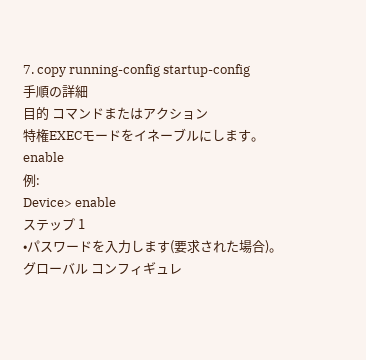7. copy running-config startup-config
手順の詳細
目的 コマンドまたはアクション
特権EXECモードをイネーブルにします。
enable
例:
Device> enable
ステップ 1
•パスワードを入力します(要求された場合)。
グローバル コンフィギュレ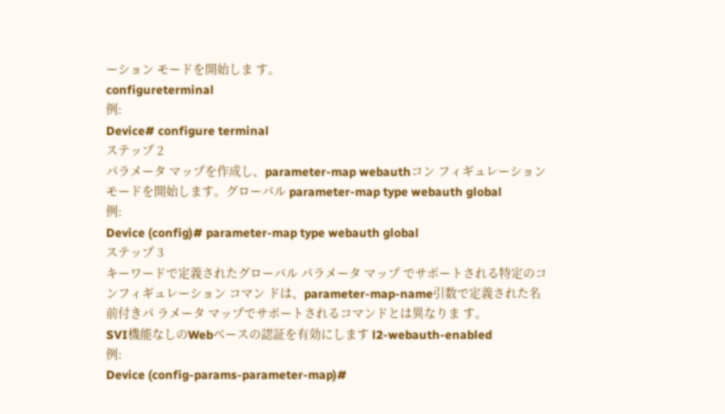ーション モードを開始しま す。
configureterminal
例:
Device# configure terminal
ステップ 2
パラメータ マップを作成し、parameter-map webauthコン フィギュレーション モードを開始します。グローバル parameter-map type webauth global
例:
Device (config)# parameter-map type webauth global
ステップ 3
キーワードで定義されたグローバル パラメータ マップ でサポートされる特定のコンフィギュレーション コマン ドは、parameter-map-name引数で定義された名前付きパ ラメータ マップでサポートされるコマンドとは異なりま す。
SVI機能なしのWebベースの認証を有効にします l2-webauth-enabled
例:
Device (config-params-parameter-map)#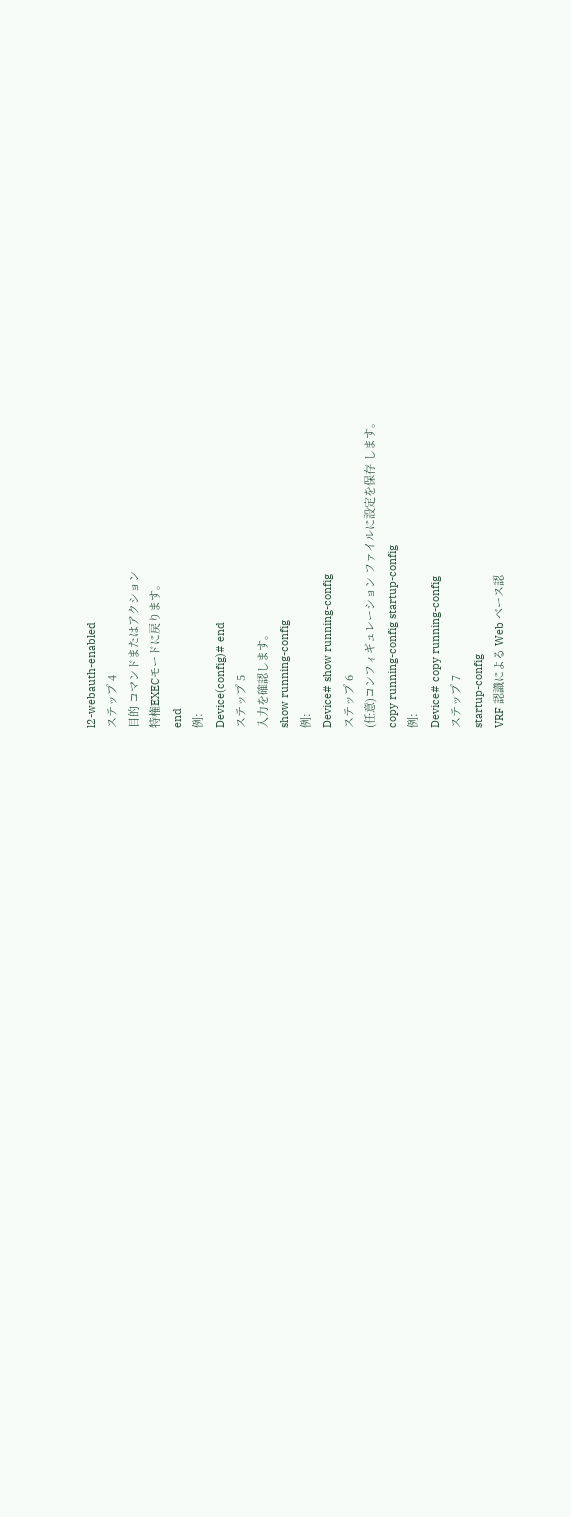l2-webauth-enabled
ステップ 4
目的 コマンドまたはアクション
特権EXECモードに戻ります。
end
例:
Device(config)# end
ステップ 5
入力を確認します。
show running-config
例:
Device# show running-config
ステップ 6
(任意)コンフィギュレーション ファイルに設定を保存 します。
copy running-config startup-config
例:
Device# copy running-config
ステップ 7
startup-config
VRF 認識による Web ベース認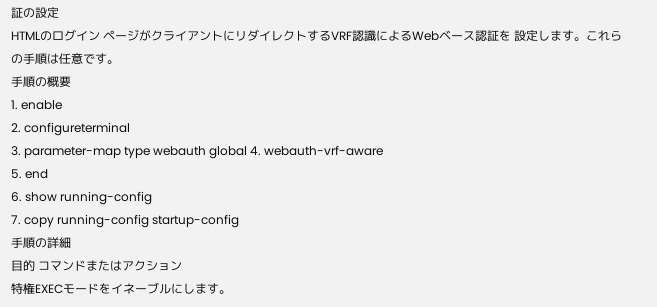証の設定
HTMLのログイン ページがクライアントにリダイレクトするVRF認識によるWebベース認証を 設定します。これらの手順は任意です。
手順の概要
1. enable
2. configureterminal
3. parameter-map type webauth global 4. webauth-vrf-aware
5. end
6. show running-config
7. copy running-config startup-config
手順の詳細
目的 コマンドまたはアクション
特権EXECモードをイネーブルにします。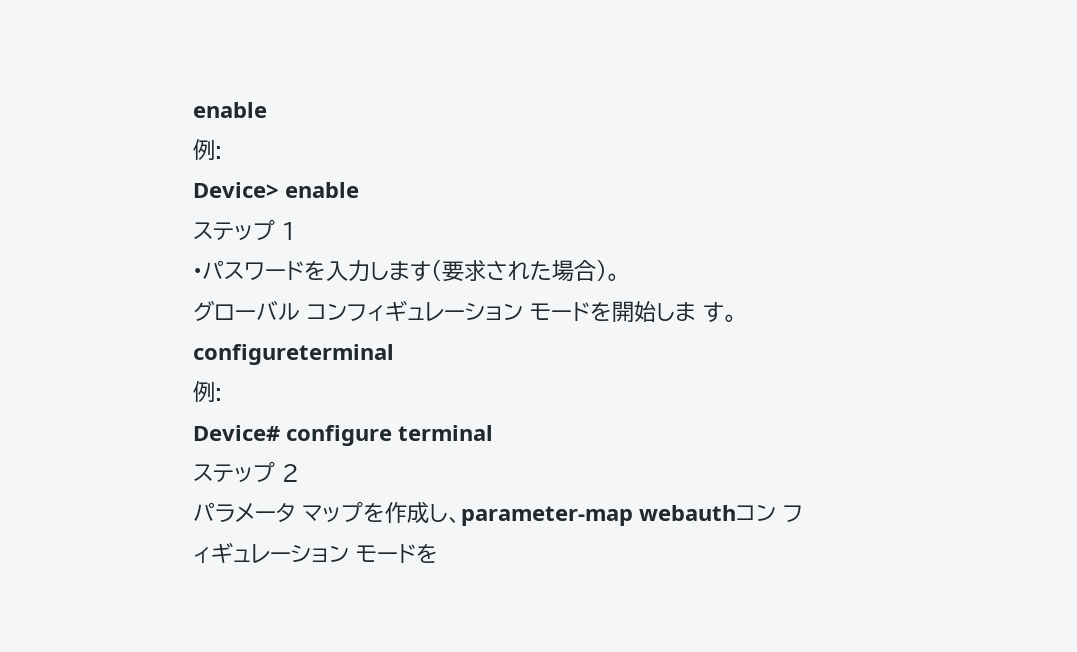enable
例:
Device> enable
ステップ 1
•パスワードを入力します(要求された場合)。
グローバル コンフィギュレーション モードを開始しま す。
configureterminal
例:
Device# configure terminal
ステップ 2
パラメータ マップを作成し、parameter-map webauthコン フィギュレーション モードを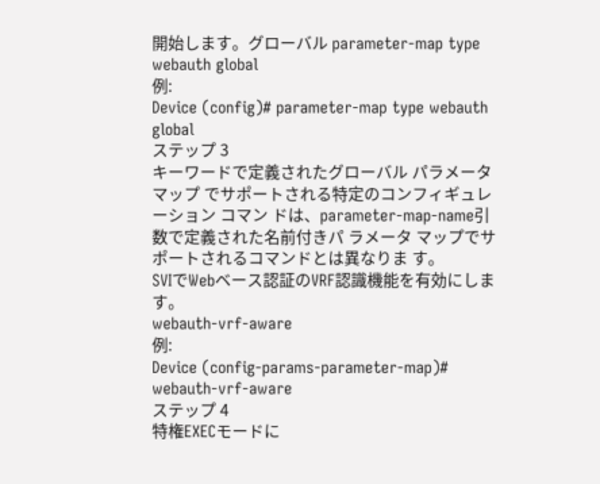開始します。グローバル parameter-map type webauth global
例:
Device (config)# parameter-map type webauth global
ステップ 3
キーワードで定義されたグローバル パラメータ マップ でサポートされる特定のコンフィギュレーション コマン ドは、parameter-map-name引数で定義された名前付きパ ラメータ マップでサポートされるコマンドとは異なりま す。
SVIでWebベース認証のVRF認識機能を有効にします。
webauth-vrf-aware
例:
Device (config-params-parameter-map)#
webauth-vrf-aware
ステップ 4
特権EXECモードに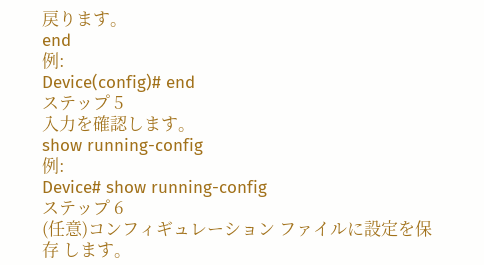戻ります。
end
例:
Device(config)# end
ステップ 5
入力を確認します。
show running-config
例:
Device# show running-config
ステップ 6
(任意)コンフィギュレーション ファイルに設定を保存 します。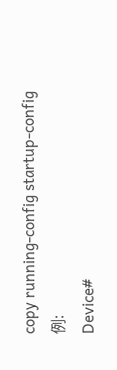copy running-config startup-config
例:
Device#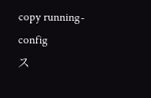copy running-config
ス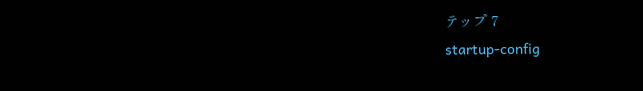テップ 7
startup-config